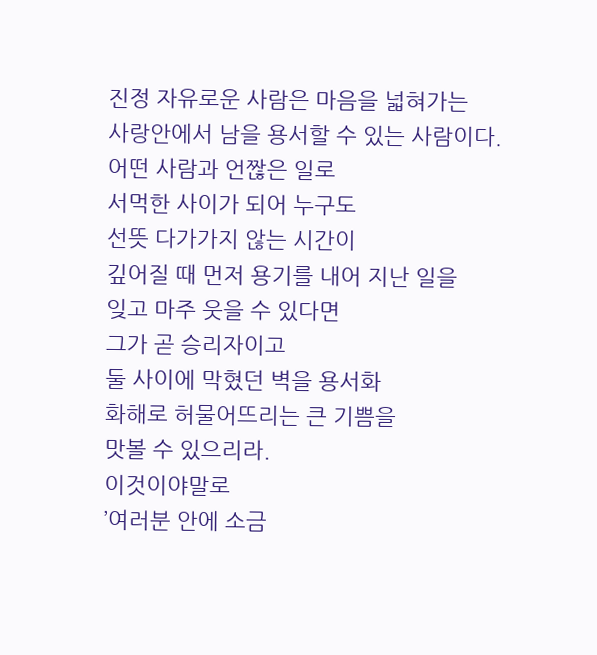진정 자유로운 사람은 마음을 넓혀가는
사랑안에서 남을 용서할 수 있는 사람이다.
어떤 사람과 언짢은 일로
서먹한 사이가 되어 누구도
선뜻 다가가지 않는 시간이
깊어질 때 먼저 용기를 내어 지난 일을
잊고 마주 웃을 수 있다면
그가 곧 승리자이고
둘 사이에 막혔던 벽을 용서화
화해로 허물어뜨리는 큰 기쁨을
맛볼 수 있으리라.
이것이야말로
’여러분 안에 소금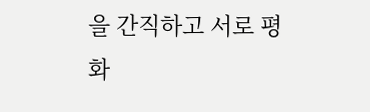을 간직하고 서로 평화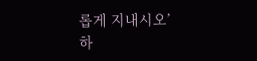롭게 지내시오’
하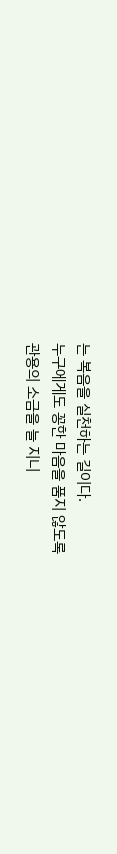는 복음을 실천하는 길이다.
누구에게도 꽁한 마음을 품지 않도록
관용의 소금을 늘 지니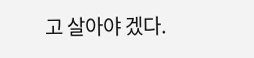고 살아야 겠다.